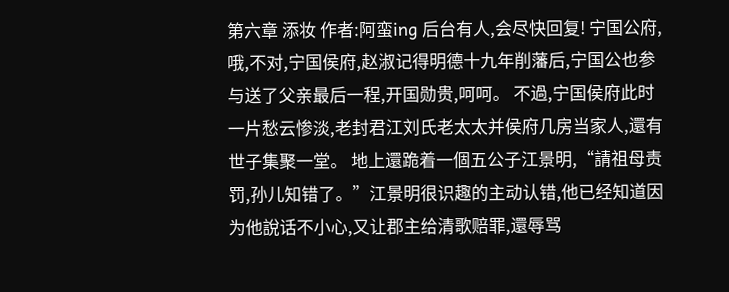第六章 添妆 作者:阿蛮ing 后台有人,会尽快回复! 宁国公府,哦,不对,宁国侯府,赵淑记得明德十九年削藩后,宁国公也参与送了父亲最后一程,开国勋贵,呵呵。 不過,宁国侯府此时一片愁云惨淡,老封君江刘氏老太太并侯府几房当家人,還有世子集聚一堂。 地上還跪着一個五公子江景明,“請祖母责罚,孙儿知错了。”江景明很识趣的主动认错,他已经知道因为他說话不小心,又让郡主给清歌赔罪,還辱骂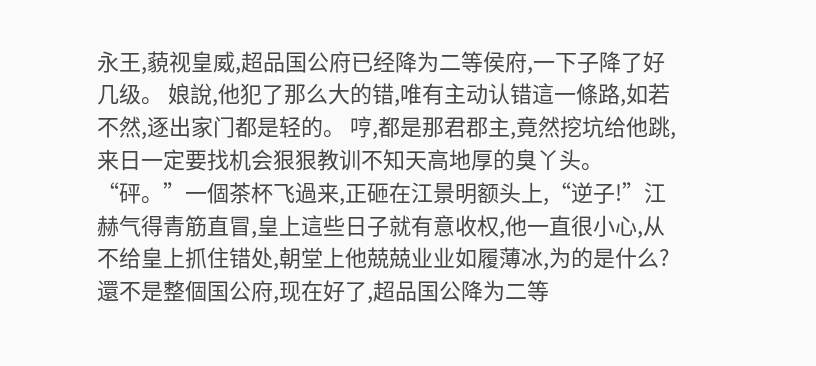永王,藐视皇威,超品国公府已经降为二等侯府,一下子降了好几级。 娘說,他犯了那么大的错,唯有主动认错這一條路,如若不然,逐出家门都是轻的。 哼,都是那君郡主,竟然挖坑给他跳,来日一定要找机会狠狠教训不知天高地厚的臭丫头。 “砰。”一個茶杯飞過来,正砸在江景明额头上,“逆子!”江赫气得青筋直冒,皇上這些日子就有意收权,他一直很小心,从不给皇上抓住错处,朝堂上他兢兢业业如履薄冰,为的是什么? 還不是整個国公府,现在好了,超品国公降为二等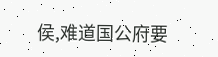侯,难道国公府要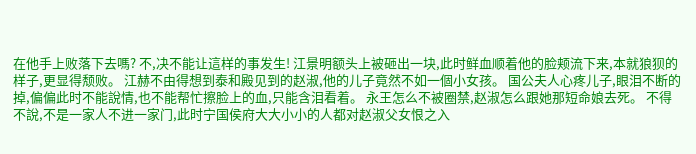在他手上败落下去嗎? 不,决不能让這样的事发生! 江景明额头上被砸出一块,此时鲜血顺着他的脸颊流下来,本就狼狈的样子,更显得颓败。 江赫不由得想到泰和殿见到的赵淑,他的儿子竟然不如一個小女孩。 国公夫人心疼儿子,眼泪不断的掉,偏偏此时不能說情,也不能帮忙擦脸上的血,只能含泪看着。 永王怎么不被圈禁,赵淑怎么跟她那短命娘去死。 不得不說,不是一家人不进一家门,此时宁国侯府大大小小的人都对赵淑父女恨之入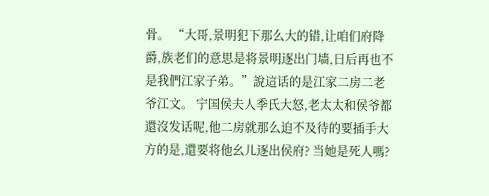骨。 “大哥,景明犯下那么大的错,让咱们府降爵,族老们的意思是将景明逐出门墙,日后再也不是我們江家子弟。”說這话的是江家二房二老爷江文。 宁国侯夫人季氏大怒,老太太和侯爷都還沒发话呢,他二房就那么迫不及待的要插手大方的是,還要将他幺儿逐出侯府? 当她是死人嗎?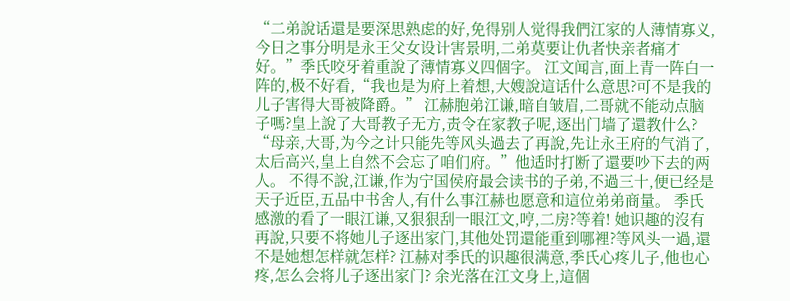“二弟說话還是要深思熟虑的好,免得别人觉得我們江家的人薄情寡义,今日之事分明是永王父女设计害景明,二弟莫要让仇者快亲者痛才好。”季氏咬牙着重說了薄情寡义四個字。 江文闻言,面上青一阵白一阵的,极不好看,“我也是为府上着想,大嫂說這话什么意思?可不是我的儿子害得大哥被降爵。” 江赫胞弟江谦,暗自皱眉,二哥就不能动点脑子嗎?皇上說了大哥教子无方,责令在家教子呢,逐出门墙了還教什么? “母亲,大哥,为今之计只能先等风头過去了再說,先让永王府的气消了,太后高兴,皇上自然不会忘了咱们府。”他适时打断了還要吵下去的两人。 不得不說,江谦,作为宁国侯府最会读书的子弟,不過三十,便已经是天子近臣,五品中书舍人,有什么事江赫也愿意和這位弟弟商量。 季氏感激的看了一眼江谦,又狠狠刮一眼江文,哼,二房?等着! 她识趣的沒有再說,只要不将她儿子逐出家门,其他处罚還能重到哪裡?等风头一過,還不是她想怎样就怎样? 江赫对季氏的识趣很满意,季氏心疼儿子,他也心疼,怎么会将儿子逐出家门? 余光落在江文身上,這個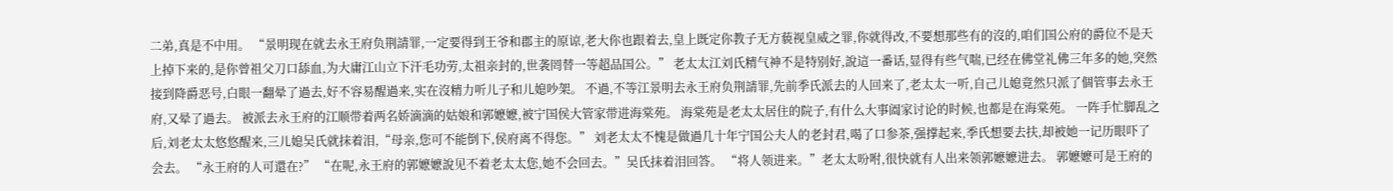二弟,真是不中用。 “景明现在就去永王府负荆請罪,一定要得到王爷和郡主的原谅,老大你也跟着去,皇上既定你教子无方藐视皇威之罪,你就得改,不要想那些有的沒的,咱们国公府的爵位不是天上掉下来的,是你曾祖父刀口舔血,为大庸江山立下汗毛功劳,太祖亲封的,世袭罔替一等超品国公。” 老太太江刘氏精气神不是特别好,說這一番话,显得有些气喘,已经在佛堂礼佛三年多的她,突然接到降爵恶号,白眼一翻晕了過去,好不容易醒過来,实在沒精力听儿子和儿媳吵架。 不過,不等江景明去永王府负荆請罪,先前季氏派去的人回来了,老太太一听,自己儿媳竟然只派了個管事去永王府,又晕了過去。 被派去永王府的江顺带着两名娇滴滴的姑娘和郭嬷嬷,被宁国侯大管家带进海棠苑。 海棠苑是老太太居住的院子,有什么大事阖家讨论的时候,也都是在海棠苑。 一阵手忙脚乱之后,刘老太太悠悠醒来,三儿媳吴氏就抹着泪,“母亲,您可不能倒下,侯府离不得您。” 刘老太太不愧是做過几十年宁国公夫人的老封君,喝了口参茶,强撑起来,季氏想要去扶,却被她一记历眼吓了会去。 “永王府的人可還在?” “在呢,永王府的郭嬷嬷說见不着老太太您,她不会回去。”吴氏抹着泪回答。 “将人领进来。”老太太吩咐,很快就有人出来领郭嬷嬷进去。 郭嬷嬷可是王府的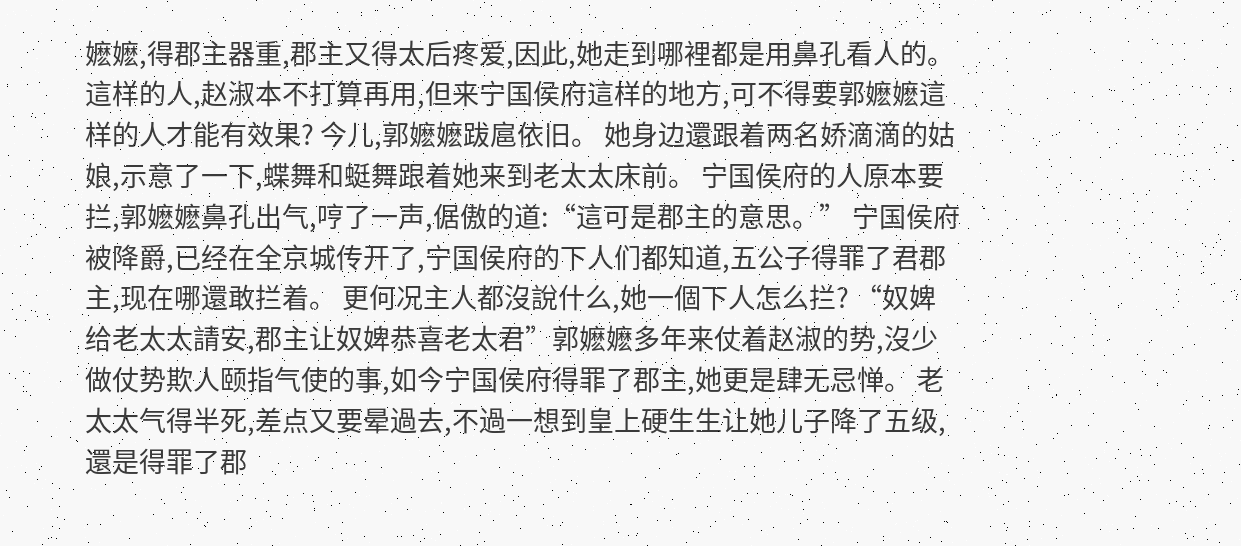嬷嬷,得郡主器重,郡主又得太后疼爱,因此,她走到哪裡都是用鼻孔看人的。 這样的人,赵淑本不打算再用,但来宁国侯府這样的地方,可不得要郭嬷嬷這样的人才能有效果? 今儿,郭嬷嬷跋扈依旧。 她身边還跟着两名娇滴滴的姑娘,示意了一下,蝶舞和蜓舞跟着她来到老太太床前。 宁国侯府的人原本要拦,郭嬷嬷鼻孔出气,哼了一声,倨傲的道:“這可是郡主的意思。” 宁国侯府被降爵,已经在全京城传开了,宁国侯府的下人们都知道,五公子得罪了君郡主,现在哪還敢拦着。 更何况主人都沒說什么,她一個下人怎么拦? “奴婢给老太太請安,郡主让奴婢恭喜老太君”郭嬷嬷多年来仗着赵淑的势,沒少做仗势欺人颐指气使的事,如今宁国侯府得罪了郡主,她更是肆无忌惮。 老太太气得半死,差点又要晕過去,不過一想到皇上硬生生让她儿子降了五级,還是得罪了郡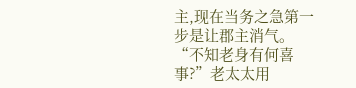主,现在当务之急第一步是让郡主消气。 “不知老身有何喜事?”老太太用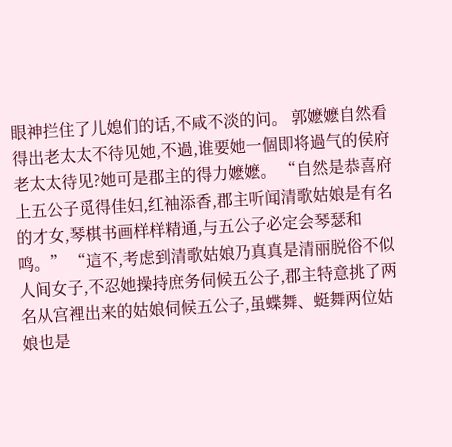眼神拦住了儿媳们的话,不咸不淡的问。 郭嬷嬷自然看得出老太太不待见她,不過,谁要她一個即将過气的侯府老太太待见?她可是郡主的得力嬷嬷。 “自然是恭喜府上五公子觅得佳妇,红袖添香,郡主听闻清歌姑娘是有名的才女,琴棋书画样样精通,与五公子必定会琴瑟和鸣。” “這不,考虑到清歌姑娘乃真真是清丽脱俗不似人间女子,不忍她操持庶务伺候五公子,郡主特意挑了两名从宫裡出来的姑娘伺候五公子,虽蝶舞、蜓舞两位姑娘也是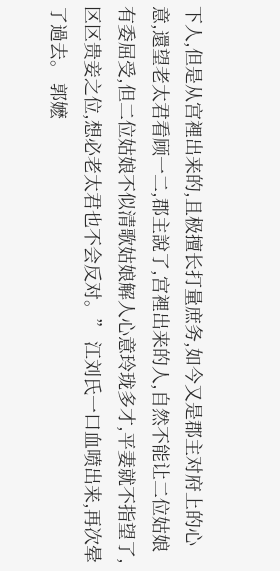下人,但是从宫裡出来的,且极擅长打量庶务,如今又是郡主对府上的心意,還望老太君看顾一二,郡主說了,宫裡出来的人,自然不能让二位姑娘有委屈受,但二位姑娘不似清歌姑娘解人心意玲珑多才,平妻就不指望了,区区贵妾之位,想必老太君也不会反对。” 江刘氏一口血喷出来,再次晕了過去。 郭嬷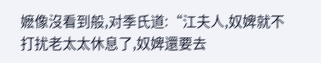嬷像沒看到般,对季氏道:“江夫人,奴婢就不打扰老太太休息了,奴婢還要去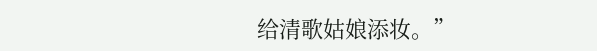给清歌姑娘添妆。”